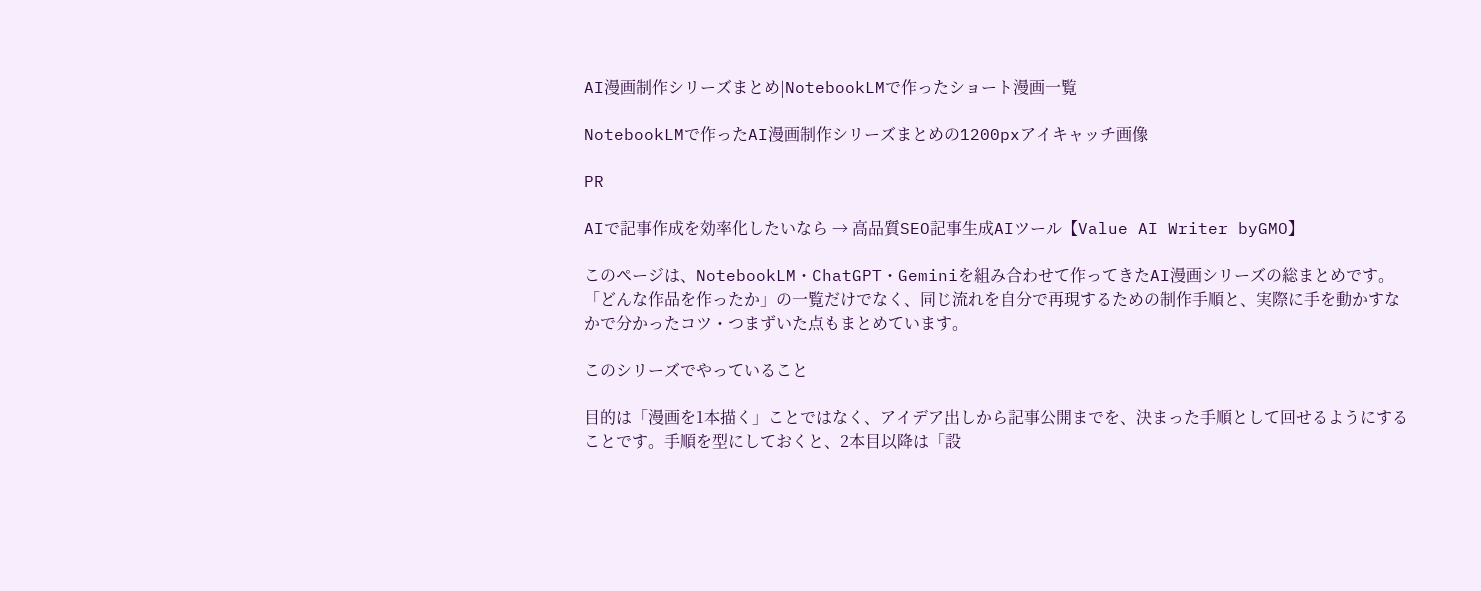AI漫画制作シリーズまとめ|NotebookLMで作ったショート漫画一覧

NotebookLMで作ったAI漫画制作シリーズまとめの1200pxアイキャッチ画像

PR

AIで記事作成を効率化したいなら → 高品質SEO記事生成AIツール【Value AI Writer byGMO】

このページは、NotebookLM・ChatGPT・Geminiを組み合わせて作ってきたAI漫画シリーズの総まとめです。「どんな作品を作ったか」の一覧だけでなく、同じ流れを自分で再現するための制作手順と、実際に手を動かすなかで分かったコツ・つまずいた点もまとめています。

このシリーズでやっていること

目的は「漫画を1本描く」ことではなく、アイデア出しから記事公開までを、決まった手順として回せるようにすることです。手順を型にしておくと、2本目以降は「設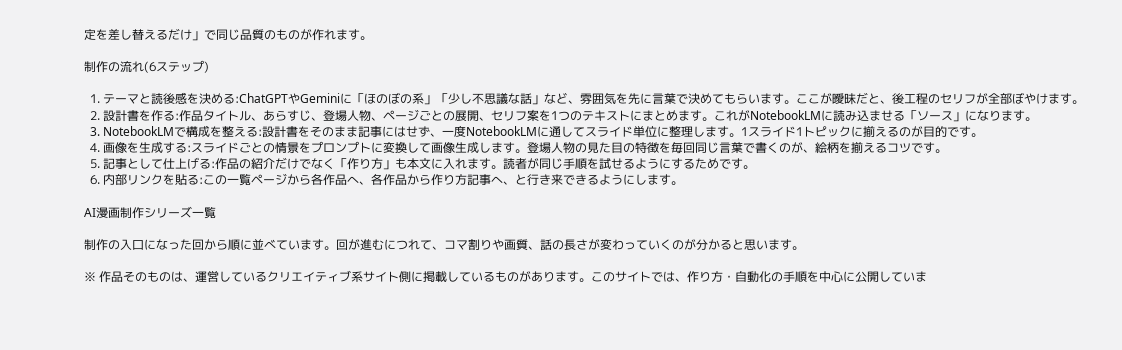定を差し替えるだけ」で同じ品質のものが作れます。

制作の流れ(6ステップ)

  1. テーマと読後感を決める:ChatGPTやGeminiに「ほのぼの系」「少し不思議な話」など、雰囲気を先に言葉で決めてもらいます。ここが曖昧だと、後工程のセリフが全部ぼやけます。
  2. 設計書を作る:作品タイトル、あらすじ、登場人物、ページごとの展開、セリフ案を1つのテキストにまとめます。これがNotebookLMに読み込ませる「ソース」になります。
  3. NotebookLMで構成を整える:設計書をそのまま記事にはせず、一度NotebookLMに通してスライド単位に整理します。1スライド1トピックに揃えるのが目的です。
  4. 画像を生成する:スライドごとの情景をプロンプトに変換して画像生成します。登場人物の見た目の特徴を毎回同じ言葉で書くのが、絵柄を揃えるコツです。
  5. 記事として仕上げる:作品の紹介だけでなく「作り方」も本文に入れます。読者が同じ手順を試せるようにするためです。
  6. 内部リンクを貼る:この一覧ページから各作品へ、各作品から作り方記事へ、と行き来できるようにします。

AI漫画制作シリーズ一覧

制作の入口になった回から順に並べています。回が進むにつれて、コマ割りや画質、話の長さが変わっていくのが分かると思います。

※ 作品そのものは、運営しているクリエイティブ系サイト側に掲載しているものがあります。このサイトでは、作り方・自動化の手順を中心に公開していま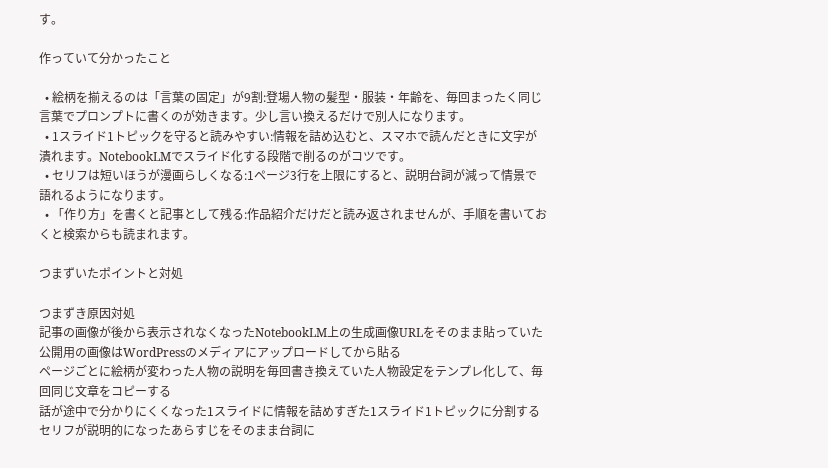す。

作っていて分かったこと

  • 絵柄を揃えるのは「言葉の固定」が9割:登場人物の髪型・服装・年齢を、毎回まったく同じ言葉でプロンプトに書くのが効きます。少し言い換えるだけで別人になります。
  • 1スライド1トピックを守ると読みやすい:情報を詰め込むと、スマホで読んだときに文字が潰れます。NotebookLMでスライド化する段階で削るのがコツです。
  • セリフは短いほうが漫画らしくなる:1ページ3行を上限にすると、説明台詞が減って情景で語れるようになります。
  • 「作り方」を書くと記事として残る:作品紹介だけだと読み返されませんが、手順を書いておくと検索からも読まれます。

つまずいたポイントと対処

つまずき原因対処
記事の画像が後から表示されなくなったNotebookLM上の生成画像URLをそのまま貼っていた公開用の画像はWordPressのメディアにアップロードしてから貼る
ページごとに絵柄が変わった人物の説明を毎回書き換えていた人物設定をテンプレ化して、毎回同じ文章をコピーする
話が途中で分かりにくくなった1スライドに情報を詰めすぎた1スライド1トピックに分割する
セリフが説明的になったあらすじをそのまま台詞に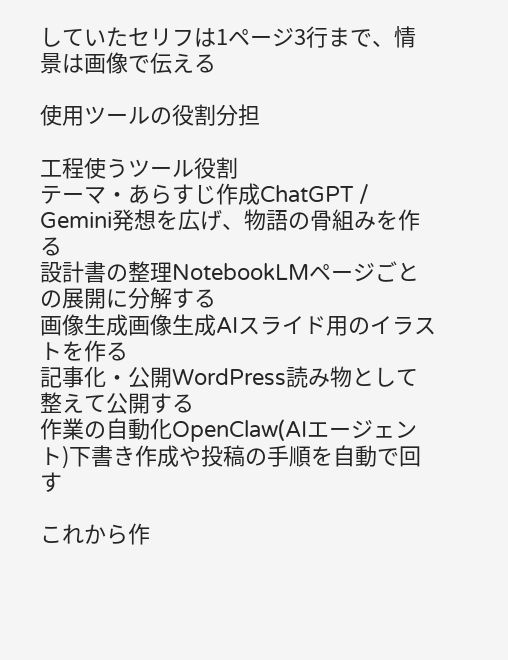していたセリフは1ページ3行まで、情景は画像で伝える

使用ツールの役割分担

工程使うツール役割
テーマ・あらすじ作成ChatGPT / Gemini発想を広げ、物語の骨組みを作る
設計書の整理NotebookLMページごとの展開に分解する
画像生成画像生成AIスライド用のイラストを作る
記事化・公開WordPress読み物として整えて公開する
作業の自動化OpenClaw(AIエージェント)下書き作成や投稿の手順を自動で回す

これから作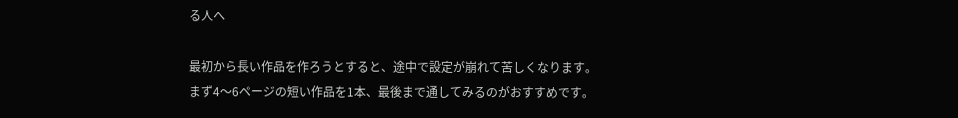る人へ

最初から長い作品を作ろうとすると、途中で設定が崩れて苦しくなります。まず4〜6ページの短い作品を1本、最後まで通してみるのがおすすめです。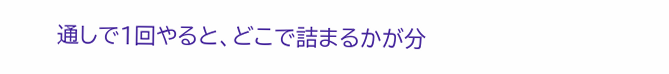通しで1回やると、どこで詰まるかが分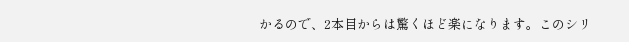かるので、2本目からは驚くほど楽になります。このシリ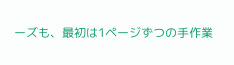ーズも、最初は1ページずつの手作業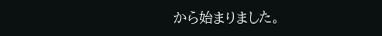から始まりました。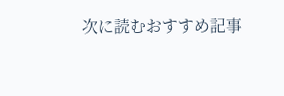次に読むおすすめ記事